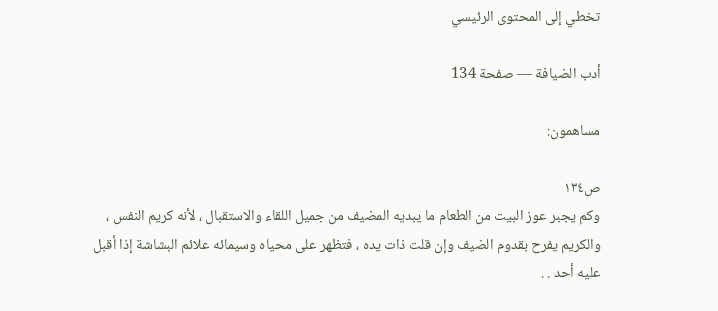تخطي إلى المحتوى الرئيسي

أدب الضيافة — صفحة 134

مساهمون:

ص١٣٤
وكم يجبر عوز البيت من الطعام ما يبديه المضيف من جميل اللقاء والاستقبال ، لأنه كريم النفس ، والكريم يفرح بقدوم الضيف وإن قلت ذات يده ، فتظهر على محياه وسيمائه علائم البشاشة إذا أقبل عليه أحد . .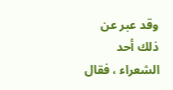وقد عبر عن ذلك أحد الشعراء ، فقال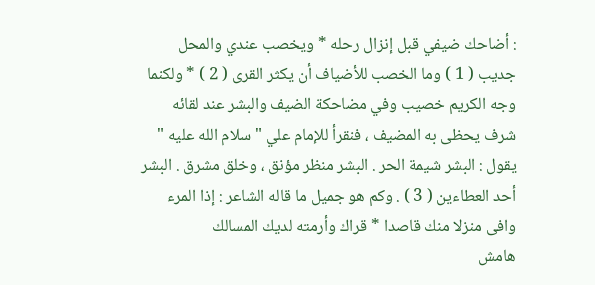: أضاحك ضيفي قبل إنزال رحله * ويخصب عندي والمحل جديب ( 1 ) وما الخصب للأضياف أن يكثر القرى ( 2 ) * ولكنما وجه الكريم خصيب وفي مضاحكة الضيف والبشر عند لقائه شرف يحظى به المضيف ، فنقرأ للإمام علي " سلام الله عليه " يقول : البشر شيمة الحر . البشر منظر مؤنق ، وخلق مشرق . البشر أحد العطاءين ( 3 ) . وكم هو جميل ما قاله الشاعر : إذا المرء وافى منزلا منك قاصدا * قراك وأرمته لديك المسالك
هامش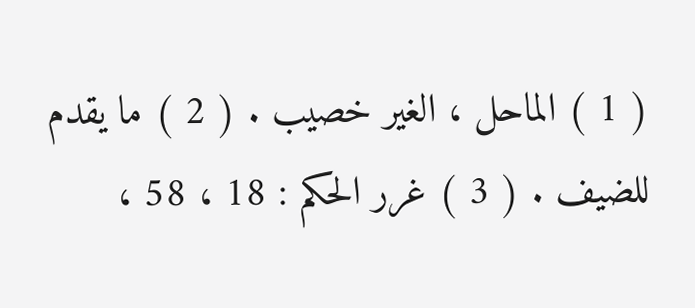( 1 ) الماحل ، الغير خصيب . ( 2 ) ما يقدم للضيف . ( 3 ) غرر الحكم : 18 ، 58 ،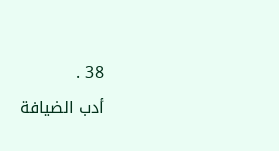38 .
أدب الضيافة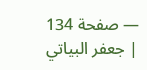— صفحة 134 | جعفر البياتي